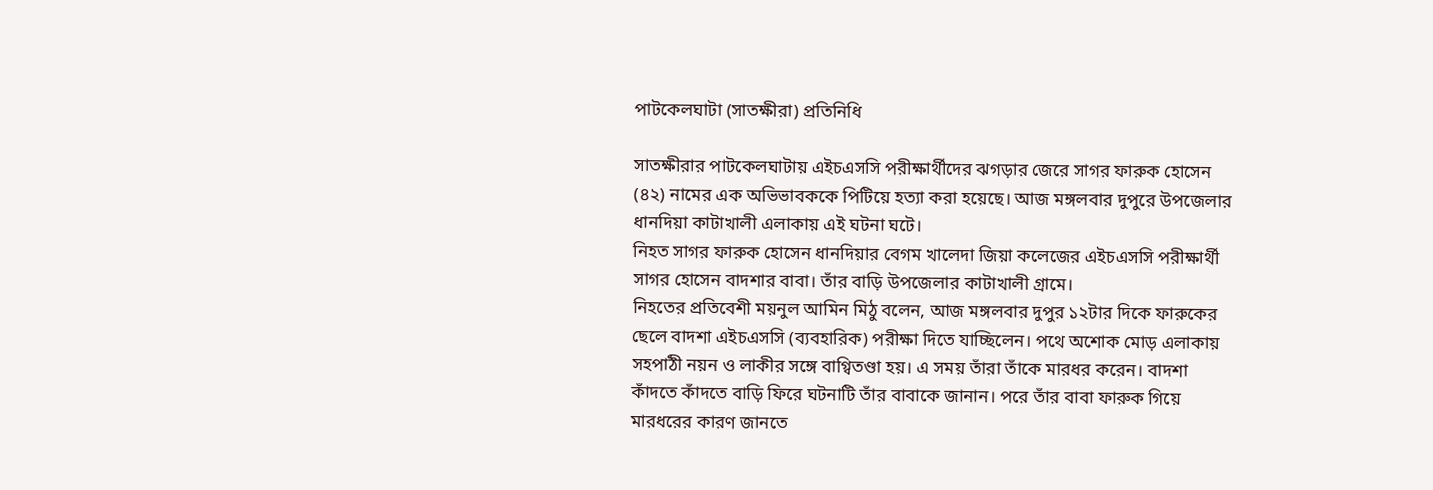পাটকেলঘাটা (সাতক্ষীরা) প্রতিনিধি

সাতক্ষীরার পাটকেলঘাটায় এইচএসসি পরীক্ষার্থীদের ঝগড়ার জেরে সাগর ফারুক হোসেন (৪২) নামের এক অভিভাবককে পিটিয়ে হত্যা করা হয়েছে। আজ মঙ্গলবার দুপুরে উপজেলার ধানদিয়া কাটাখালী এলাকায় এই ঘটনা ঘটে।
নিহত সাগর ফারুক হোসেন ধানদিয়ার বেগম খালেদা জিয়া কলেজের এইচএসসি পরীক্ষার্থী সাগর হোসেন বাদশার বাবা। তাঁর বাড়ি উপজেলার কাটাখালী গ্রামে।
নিহতের প্রতিবেশী ময়নুল আমিন মিঠু বলেন, আজ মঙ্গলবার দুপুর ১২টার দিকে ফারুকের ছেলে বাদশা এইচএসসি (ব্যবহারিক) পরীক্ষা দিতে যাচ্ছিলেন। পথে অশোক মোড় এলাকায় সহপাঠী নয়ন ও লাকীর সঙ্গে বাগ্বিতণ্ডা হয়। এ সময় তাঁরা তাঁকে মারধর করেন। বাদশা কাঁদতে কাঁদতে বাড়ি ফিরে ঘটনাটি তাঁর বাবাকে জানান। পরে তাঁর বাবা ফারুক গিয়ে মারধরের কারণ জানতে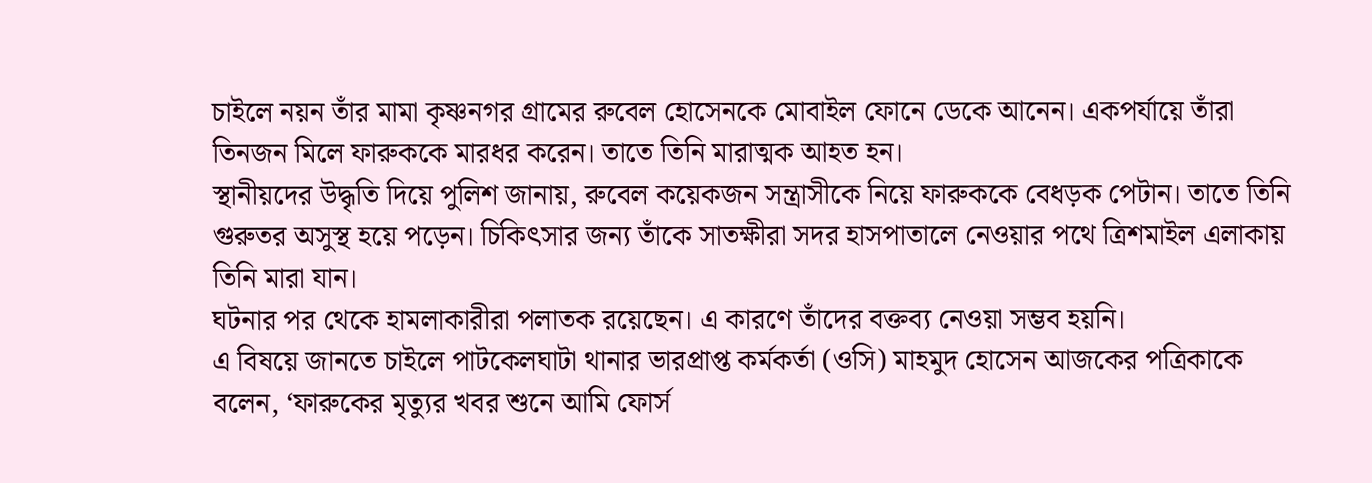চাইলে নয়ন তাঁর মামা কৃষ্ণনগর গ্রামের রুবেল হোসেনকে মোবাইল ফোনে ডেকে আনেন। একপর্যায়ে তাঁরা তিনজন মিলে ফারুককে মারধর করেন। তাতে তিনি মারাত্মক আহত হন।
স্থানীয়দের উদ্ধৃতি দিয়ে পুলিশ জানায়, রুবেল কয়েকজন সন্ত্রাসীকে নিয়ে ফারুককে বেধড়ক পেটান। তাতে তিনি গুরুতর অসুস্থ হয়ে পড়েন। চিকিৎসার জন্য তাঁকে সাতক্ষীরা সদর হাসপাতালে নেওয়ার পথে ত্রিশমাইল এলাকায় তিনি মারা যান।
ঘটনার পর থেকে হামলাকারীরা পলাতক রয়েছেন। এ কারণে তাঁদের বক্তব্য নেওয়া সম্ভব হয়নি।
এ বিষয়ে জানতে চাইলে পাটকেলঘাটা থানার ভারপ্রাপ্ত কর্মকর্তা (ওসি) মাহমুদ হোসেন আজকের পত্রিকাকে বলেন, ‘ফারুকের মৃত্যুর খবর শুনে আমি ফোর্স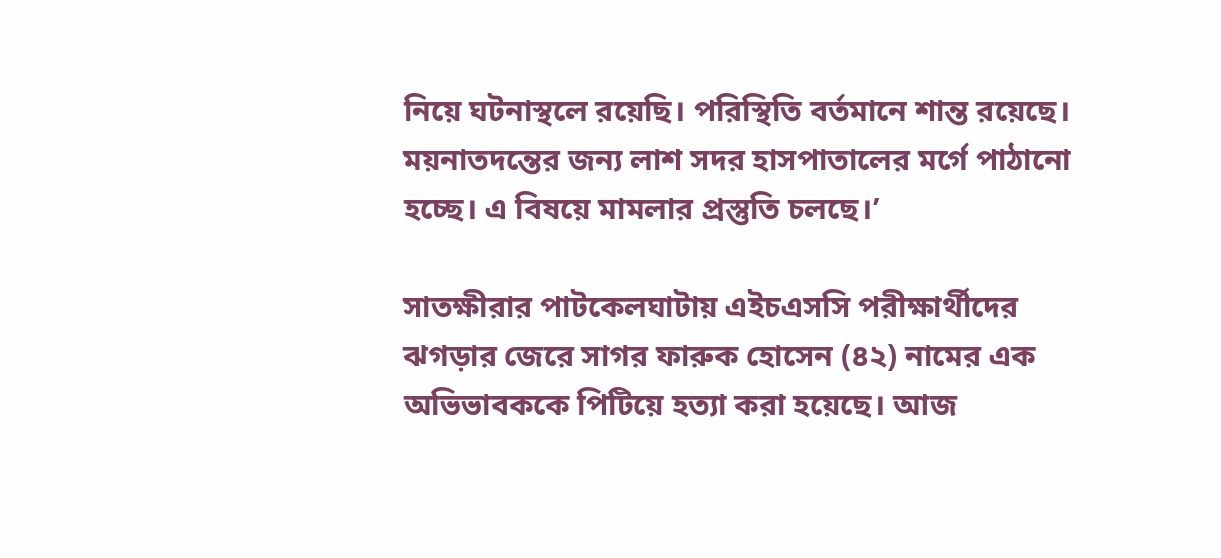নিয়ে ঘটনাস্থলে রয়েছি। পরিস্থিতি বর্তমানে শান্ত রয়েছে। ময়নাতদন্তের জন্য লাশ সদর হাসপাতালের মর্গে পাঠানো হচ্ছে। এ বিষয়ে মামলার প্রস্তুতি চলছে।’

সাতক্ষীরার পাটকেলঘাটায় এইচএসসি পরীক্ষার্থীদের ঝগড়ার জেরে সাগর ফারুক হোসেন (৪২) নামের এক অভিভাবককে পিটিয়ে হত্যা করা হয়েছে। আজ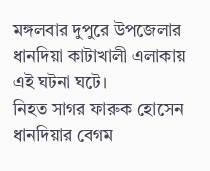মঙ্গলবার দুপুরে উপজেলার ধানদিয়া কাটাখালী এলাকায় এই ঘটনা ঘটে।
নিহত সাগর ফারুক হোসেন ধানদিয়ার বেগম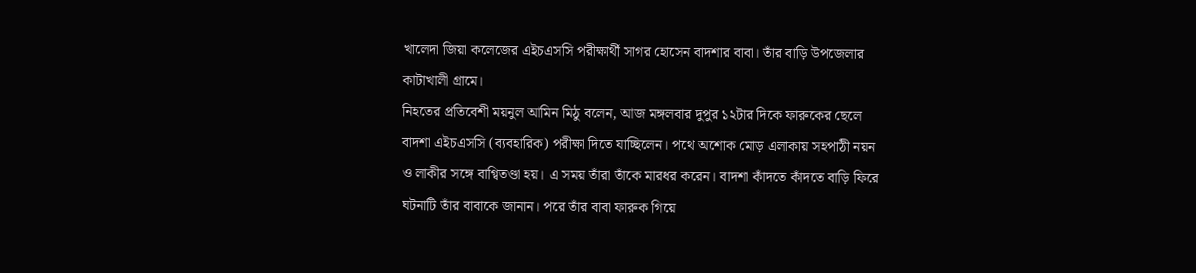খালেদা জিয়া কলেজের এইচএসসি পরীক্ষার্থী সাগর হোসেন বাদশার বাবা। তাঁর বাড়ি উপজেলার কাটাখালী গ্রামে।
নিহতের প্রতিবেশী ময়নুল আমিন মিঠু বলেন, আজ মঙ্গলবার দুপুর ১২টার দিকে ফারুকের ছেলে বাদশা এইচএসসি (ব্যবহারিক) পরীক্ষা দিতে যাচ্ছিলেন। পথে অশোক মোড় এলাকায় সহপাঠী নয়ন ও লাকীর সঙ্গে বাগ্বিতণ্ডা হয়। এ সময় তাঁরা তাঁকে মারধর করেন। বাদশা কাঁদতে কাঁদতে বাড়ি ফিরে ঘটনাটি তাঁর বাবাকে জানান। পরে তাঁর বাবা ফারুক গিয়ে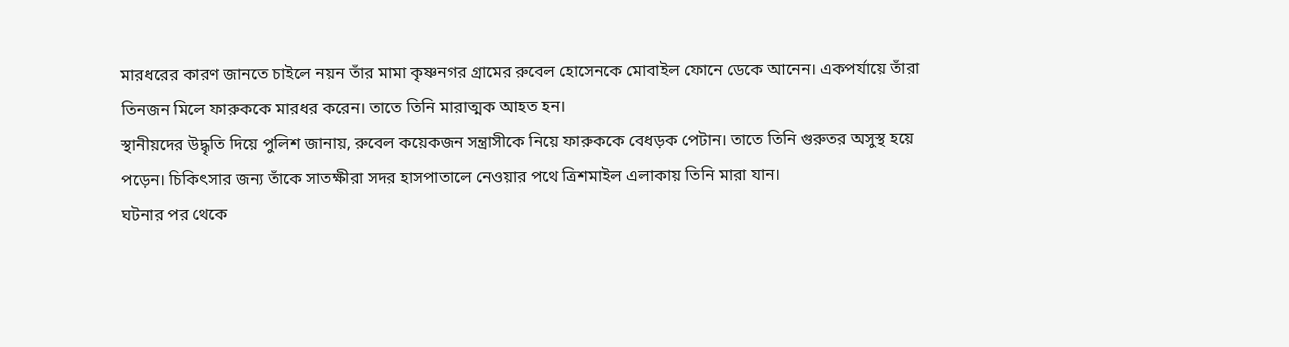মারধরের কারণ জানতে চাইলে নয়ন তাঁর মামা কৃষ্ণনগর গ্রামের রুবেল হোসেনকে মোবাইল ফোনে ডেকে আনেন। একপর্যায়ে তাঁরা তিনজন মিলে ফারুককে মারধর করেন। তাতে তিনি মারাত্মক আহত হন।
স্থানীয়দের উদ্ধৃতি দিয়ে পুলিশ জানায়, রুবেল কয়েকজন সন্ত্রাসীকে নিয়ে ফারুককে বেধড়ক পেটান। তাতে তিনি গুরুতর অসুস্থ হয়ে পড়েন। চিকিৎসার জন্য তাঁকে সাতক্ষীরা সদর হাসপাতালে নেওয়ার পথে ত্রিশমাইল এলাকায় তিনি মারা যান।
ঘটনার পর থেকে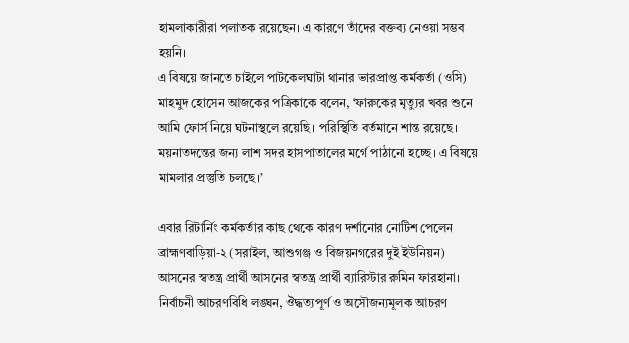হামলাকারীরা পলাতক রয়েছেন। এ কারণে তাঁদের বক্তব্য নেওয়া সম্ভব হয়নি।
এ বিষয়ে জানতে চাইলে পাটকেলঘাটা থানার ভারপ্রাপ্ত কর্মকর্তা (ওসি) মাহমুদ হোসেন আজকের পত্রিকাকে বলেন, ‘ফারুকের মৃত্যুর খবর শুনে আমি ফোর্স নিয়ে ঘটনাস্থলে রয়েছি। পরিস্থিতি বর্তমানে শান্ত রয়েছে। ময়নাতদন্তের জন্য লাশ সদর হাসপাতালের মর্গে পাঠানো হচ্ছে। এ বিষয়ে মামলার প্রস্তুতি চলছে।’

এবার রিটার্নিং কর্মকর্তার কাছ থেকে কারণ দর্শানোর নোটিশ পেলেন ব্রাহ্মণবাড়িয়া-২ (সরাইল, আশুগঞ্জ ও বিজয়নগরের দুই ইউনিয়ন) আসনের স্বতন্ত্র প্রার্থী আসনের স্বতন্ত্র প্রার্থী ব্যারিস্টার রুমিন ফারহানা। নির্বাচনী আচরণবিধি লঙ্ঘন, ঔদ্ধত্যপূর্ণ ও অসৌজন্যমূলক আচরণ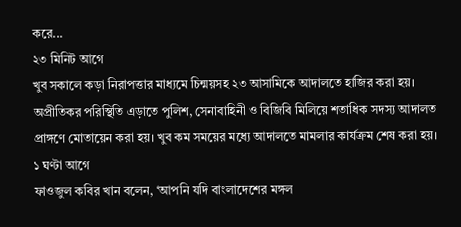করে...
২৩ মিনিট আগে
খুব সকালে কড়া নিরাপত্তার মাধ্যমে চিন্ময়সহ ২৩ আসামিকে আদালতে হাজির করা হয়। অপ্রীতিকর পরিস্থিতি এড়াতে পুলিশ, সেনাবাহিনী ও বিজিবি মিলিয়ে শতাধিক সদস্য আদালত প্রাঙ্গণে মোতায়েন করা হয়। খুব কম সময়ের মধ্যে আদালতে মামলার কার্যক্রম শেষ করা হয়।
১ ঘণ্টা আগে
ফাওজুল কবির খান বলেন, ‘আপনি যদি বাংলাদেশের মঙ্গল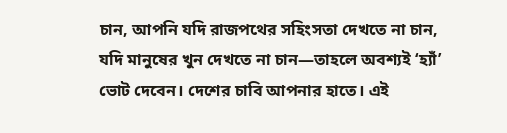চান, আপনি যদি রাজপথের সহিংসতা দেখতে না চান, যদি মানুষের খুন দেখতে না চান—তাহলে অবশ্যই ‘হ্যাঁ’ ভোট দেবেন। দেশের চাবি আপনার হাতে। এই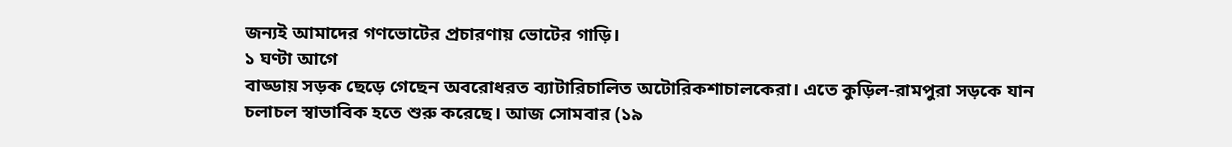জন্যই আমাদের গণভোটের প্রচারণায় ভোটের গাড়ি।
১ ঘণ্টা আগে
বাড্ডায় সড়ক ছেড়ে গেছেন অবরোধরত ব্যাটারিচালিত অটোরিকশাচালকেরা। এতে কুড়িল-রামপুরা সড়কে যান চলাচল স্বাভাবিক হতে শুরু করেছে। আজ সোমবার (১৯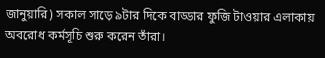জানুয়ারি) সকাল সাড়ে ৯টার দিকে বাড্ডার ফুজি টাওয়ার এলাকায় অবরোধ কর্মসূচি শুরু করেন তাঁরা।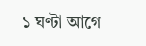১ ঘণ্টা আগে